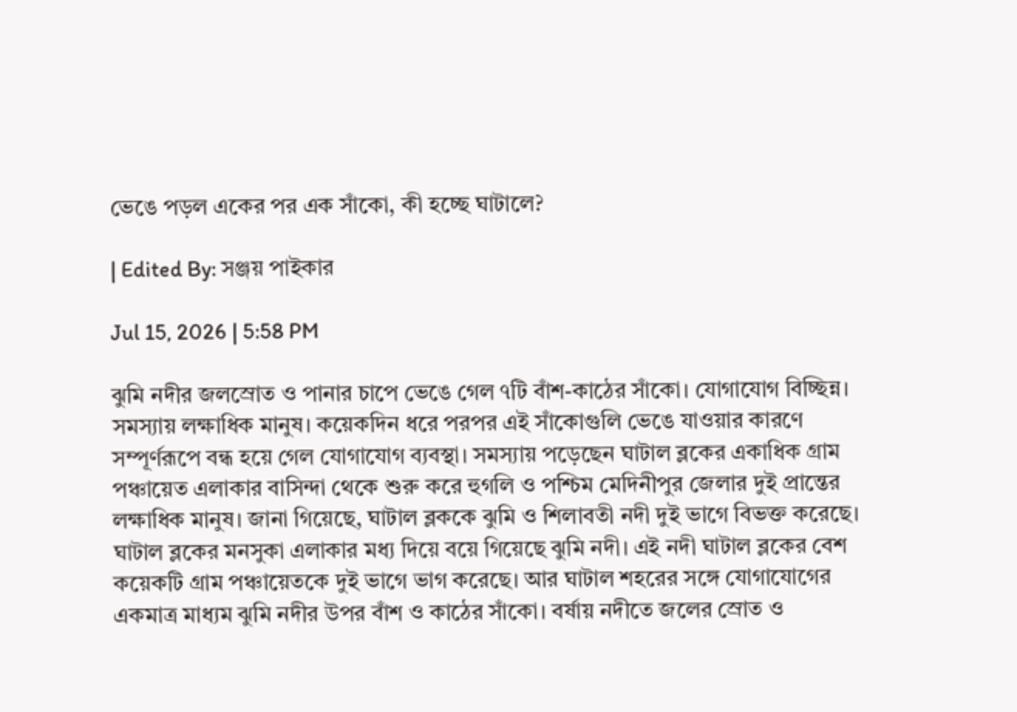ভেঙে পড়ল একের পর এক সাঁকো, কী হচ্ছে ঘাটালে?

| Edited By: সঞ্জয় পাইকার

Jul 15, 2026 | 5:58 PM

ঝুমি নদীর জলস্রোত ও পানার চাপে ভেঙে গেল ৭টি বাঁশ-কাঠের সাঁকো। যোগাযোগ বিচ্ছিন্ন। সমস্যায় লক্ষাধিক মানুষ। কয়েকদিন ধরে পরপর এই সাঁকোগুলি ভেঙে যাওয়ার কারণে সম্পূর্ণরূপে বন্ধ হয়ে গেল যোগাযোগ ব্যবস্থা। সমস্যায় পড়েছেন ঘাটাল ব্লকের একাধিক গ্রাম পঞ্চায়েত এলাকার বাসিন্দা থেকে শুরু করে হুগলি ও পশ্চিম মেদিনীপুর জেলার দুই প্রান্তের লক্ষাধিক মানুষ। জানা গিয়েছে, ঘাটাল ব্লককে ঝুমি ও শিলাবতী নদী দুই ভাগে বিভক্ত করেছে। ঘাটাল ব্লকের মনসুকা এলাকার মধ্য দিয়ে বয়ে গিয়েছে ঝুমি নদী। এই নদী ঘাটাল ব্লকের বেশ কয়েকটি গ্রাম পঞ্চায়েতকে দুই ভাগে ভাগ করেছে। আর ঘাটাল শহরের সঙ্গে যোগাযোগের একমাত্র মাধ্যম ঝুমি নদীর উপর বাঁশ ও কাঠের সাঁকো। বর্ষায় নদীতে জলের স্রোত ও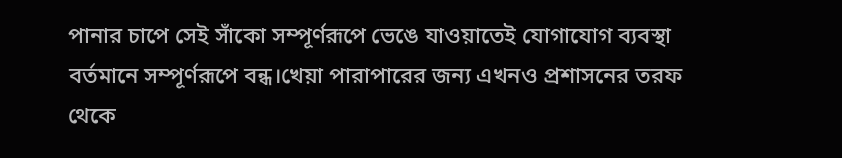পানার চাপে সেই সাঁকো সম্পূর্ণরূপে ভেঙে যাওয়াতেই যোগাযোগ ব্যবস্থা বর্তমানে সম্পূর্ণরূপে বন্ধ।খেয়া পারাপারের জন্য এখনও প্রশাসনের তরফ থেকে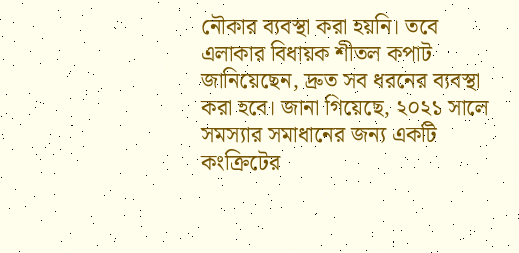নৌকার ব্যবস্থা করা হয়নি। তবে এলাকার বিধায়ক শীতল কপাট জানিয়েছেন, দ্রুত সব ধরনের ব্যবস্থা করা হবে। জানা গিয়েছে, ২০২১ সালে সমস্যার সমাধানের জন্য একটি কংক্রিটের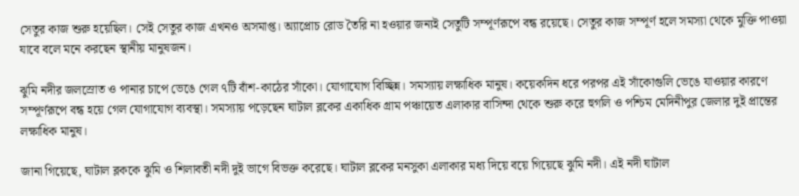সেতুর কাজ শুরু হয়েছিল। সেই সেতুর কাজ এখনও অসমাপ্ত। অ্যাপ্রোচ রোড তৈরি না হওয়ার জন্যই সেতুটি সম্পূর্ণরূপে বন্ধ রয়েছে। সেতুর কাজ সম্পূর্ণ হলে সমস্যা থেকে মুক্তি পাওয়া যাবে বলে মনে করছেন স্থানীয় মানুষজন।

ঝুমি নদীর জলস্রোত ও পানার চাপে ভেঙে গেল ৭টি বাঁশ-কাঠের সাঁকো। যোগাযোগ বিচ্ছিন্ন। সমস্যায় লক্ষাধিক মানুষ। কয়েকদিন ধরে পরপর এই সাঁকোগুলি ভেঙে যাওয়ার কারণে সম্পূর্ণরূপে বন্ধ হয়ে গেল যোগাযোগ ব্যবস্থা। সমস্যায় পড়েছেন ঘাটাল ব্লকের একাধিক গ্রাম পঞ্চায়েত এলাকার বাসিন্দা থেকে শুরু করে হুগলি ও পশ্চিম মেদিনীপুর জেলার দুই প্রান্তের লক্ষাধিক মানুষ।

জানা গিয়েছে, ঘাটাল ব্লককে ঝুমি ও শিলাবতী নদী দুই ভাগে বিভক্ত করেছে। ঘাটাল ব্লকের মনসুকা এলাকার মধ্য দিয়ে বয়ে গিয়েছে ঝুমি নদী। এই নদী ঘাটাল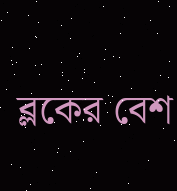ব্লকের বেশ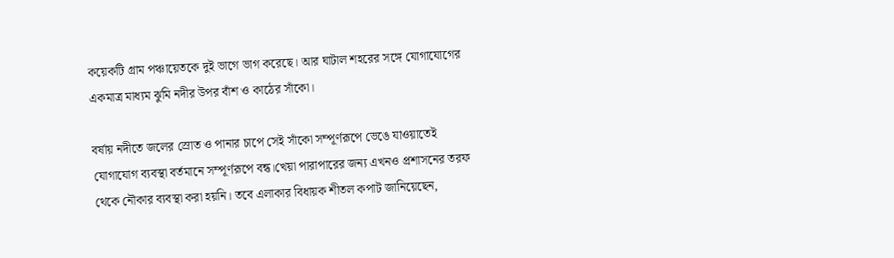কয়েকটি গ্রাম পঞ্চায়েতকে দুই ভাগে ভাগ করেছে। আর ঘাটাল শহরের সঙ্গে যোগাযোগের একমাত্র মাধ্যম ঝুমি নদীর উপর বাঁশ ও কাঠের সাঁকো।

বর্ষায় নদীতে জলের স্রোত ও পানার চাপে সেই সাঁকো সম্পূর্ণরূপে ভেঙে যাওয়াতেই যোগাযোগ ব্যবস্থা বর্তমানে সম্পূর্ণরূপে বন্ধ।খেয়া পারাপারের জন্য এখনও প্রশাসনের তরফ থেকে নৌকার ব্যবস্থা করা হয়নি। তবে এলাকার বিধায়ক শীতল কপাট জানিয়েছেন,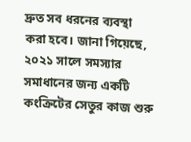দ্রুত সব ধরনের ব্যবস্থা করা হবে। জানা গিয়েছে, ২০২১ সালে সমস্যার সমাধানের জন্য একটি কংক্রিটের সেতুর কাজ শুরু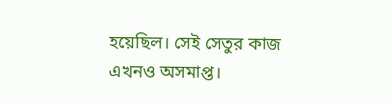হয়েছিল। সেই সেতুর কাজ এখনও অসমাপ্ত।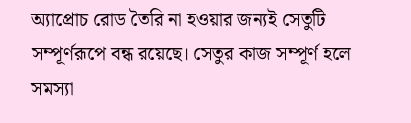অ্যাপ্রোচ রোড তৈরি না হওয়ার জন্যই সেতুটি সম্পূর্ণরূপে বন্ধ রয়েছে। সেতুর কাজ সম্পূর্ণ হলে সমস্যা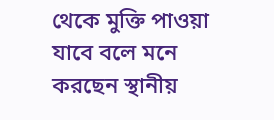থেকে মুক্তি পাওয়া যাবে বলে মনে করছেন স্থানীয়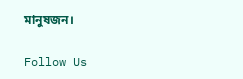মানুষজন।

Follow Us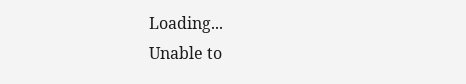Loading...
Unable to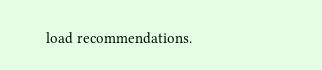load recommendations.